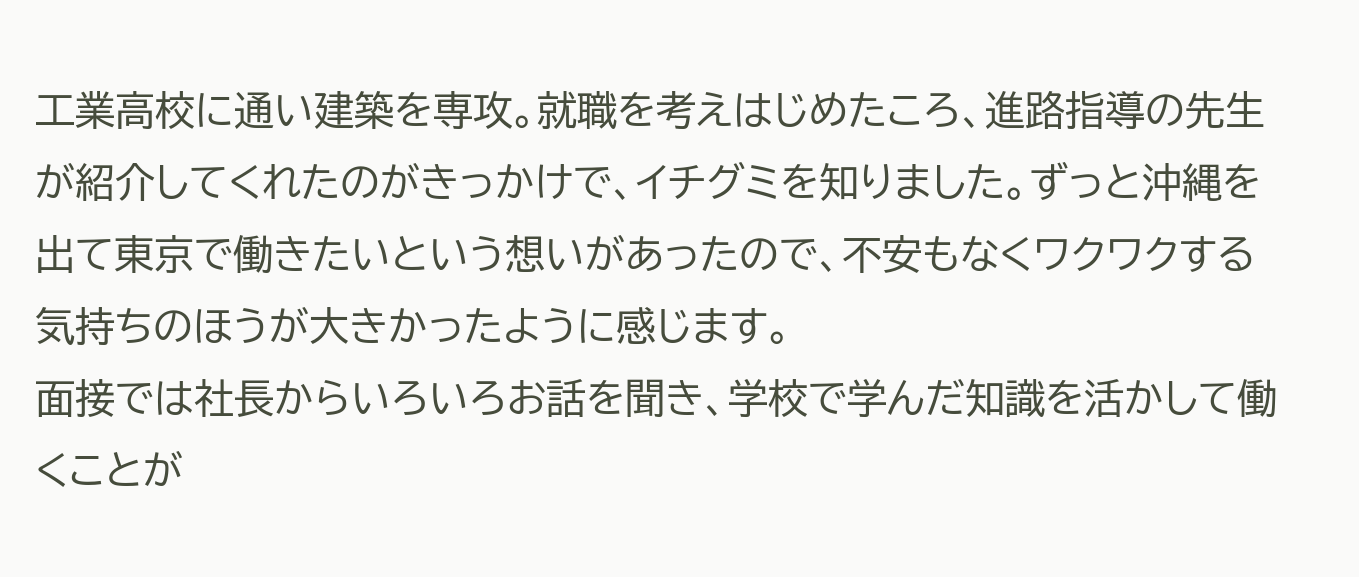工業高校に通い建築を専攻。就職を考えはじめたころ、進路指導の先生が紹介してくれたのがきっかけで、イチグミを知りました。ずっと沖縄を出て東京で働きたいという想いがあったので、不安もなくワクワクする気持ちのほうが大きかったように感じます。
面接では社長からいろいろお話を聞き、学校で学んだ知識を活かして働くことが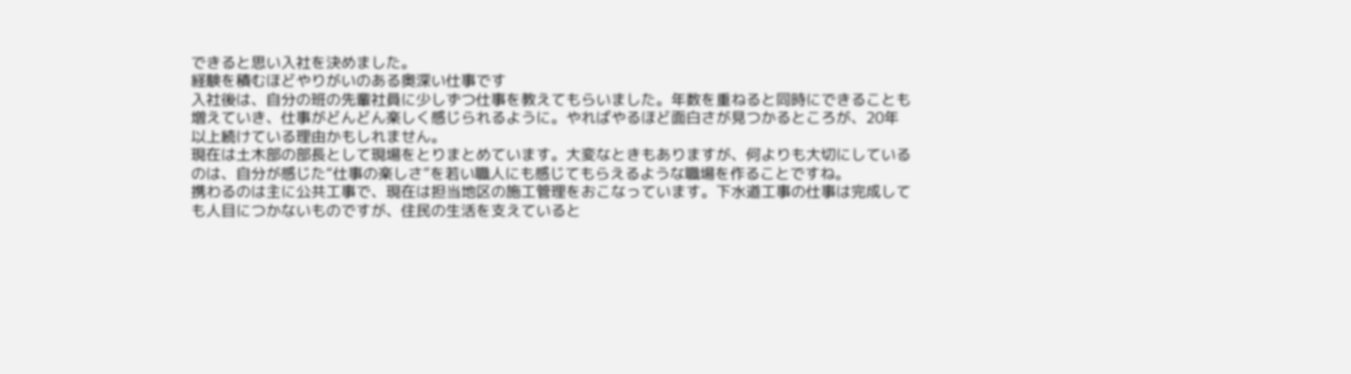できると思い入社を決めました。
経験を積むほどやりがいのある奥深い仕事です
入社後は、自分の班の先輩社員に少しずつ仕事を教えてもらいました。年数を重ねると同時にできることも増えていき、仕事がどんどん楽しく感じられるように。やればやるほど面白さが見つかるところが、20年以上続けている理由かもしれません。
現在は土木部の部長として現場をとりまとめています。大変なときもありますが、何よりも大切にしているのは、自分が感じた“仕事の楽しさ”を若い職人にも感じてもらえるような職場を作ることですね。
携わるのは主に公共工事で、現在は担当地区の施工管理をおこなっています。下水道工事の仕事は完成しても人目につかないものですが、住民の生活を支えていると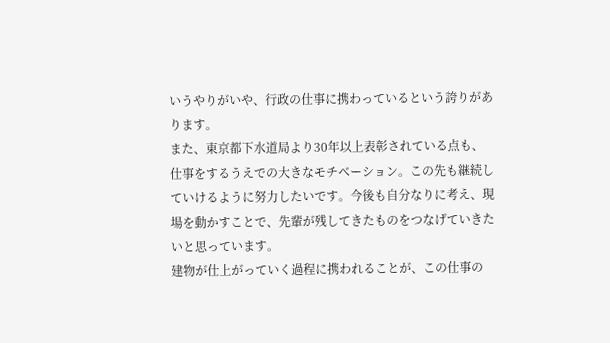いうやりがいや、行政の仕事に携わっているという誇りがあります。
また、東京都下水道局より30年以上表彰されている点も、仕事をするうえでの大きなモチベーション。この先も継続していけるように努力したいです。今後も自分なりに考え、現場を動かすことで、先輩が残してきたものをつなげていきたいと思っています。
建物が仕上がっていく過程に携われることが、この仕事の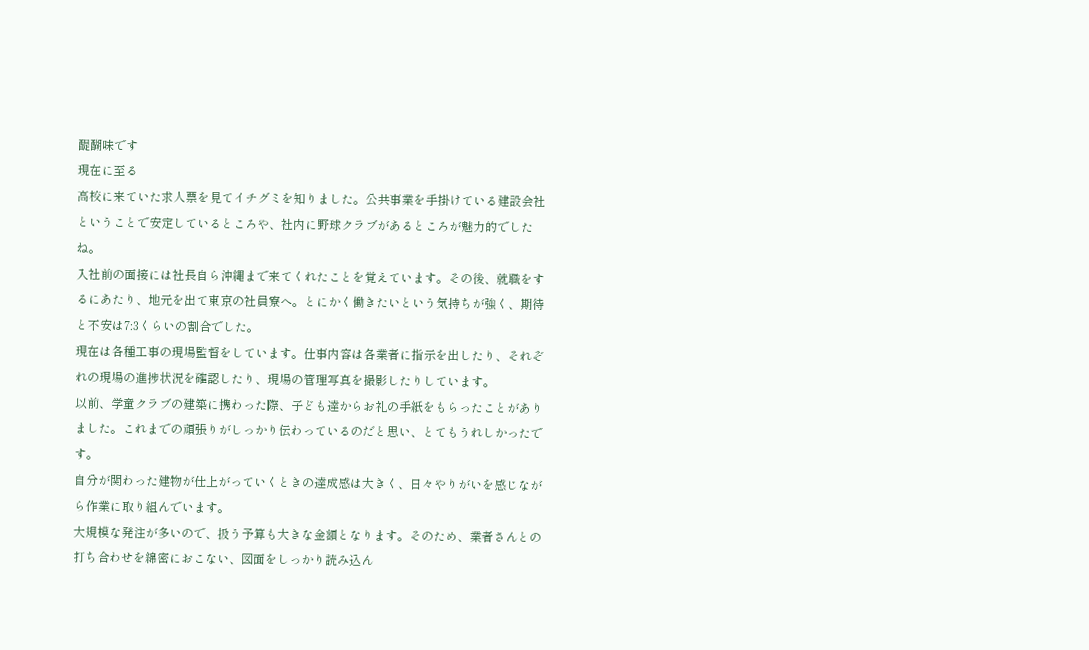醍醐味です
現在に至る
高校に来ていた求人票を見てイチグミを知りました。公共事業を手掛けている建設会社ということで安定しているところや、社内に野球クラブがあるところが魅力的でしたね。
入社前の面接には社長自ら沖縄まで来てくれたことを覚えています。その後、就職をするにあたり、地元を出て東京の社員寮へ。とにかく働きたいという気持ちが強く、期待と不安は7:3くらいの割合でした。
現在は各種工事の現場監督をしています。仕事内容は各業者に指示を出したり、それぞれの現場の進捗状況を確認したり、現場の管理写真を撮影したりしています。
以前、学童クラブの建築に携わった際、子ども達からお礼の手紙をもらったことがありました。これまでの頑張りがしっかり伝わっているのだと思い、とてもうれしかったです。
自分が関わった建物が仕上がっていくときの達成感は大きく、日々やりがいを感じながら作業に取り組んでいます。
大規模な発注が多いので、扱う予算も大きな金額となります。そのため、業者さんとの打ち合わせを綿密におこない、図面をしっかり読み込ん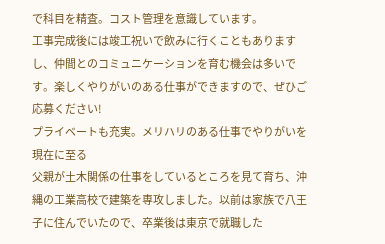で科目を精査。コスト管理を意識しています。
工事完成後には竣工祝いで飲みに行くこともありますし、仲間とのコミュニケーションを育む機会は多いです。楽しくやりがいのある仕事ができますので、ぜひご応募ください!
プライベートも充実。メリハリのある仕事でやりがいを
現在に至る
父親が土木関係の仕事をしているところを見て育ち、沖縄の工業高校で建築を専攻しました。以前は家族で八王子に住んでいたので、卒業後は東京で就職した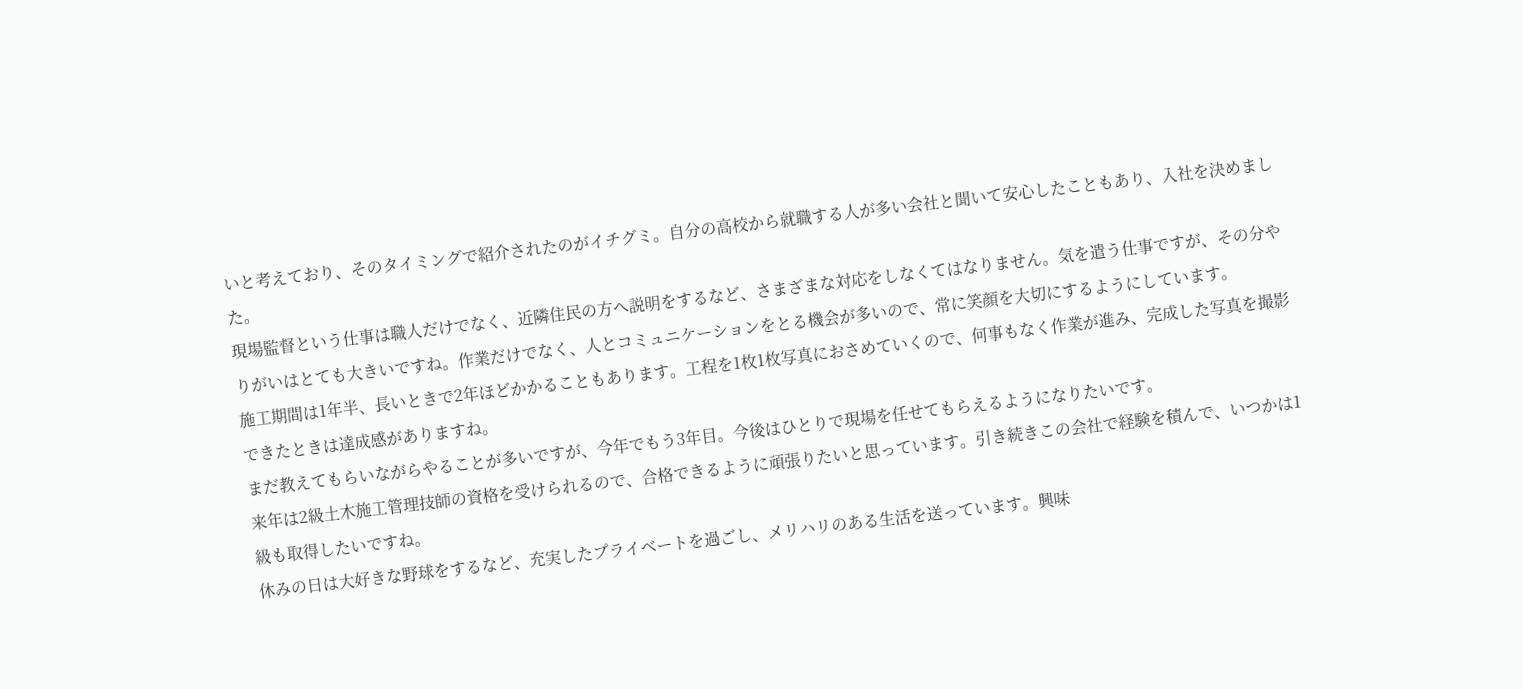いと考えており、そのタイミングで紹介されたのがイチグミ。自分の高校から就職する人が多い会社と聞いて安心したこともあり、入社を決めました。
現場監督という仕事は職人だけでなく、近隣住民の方へ説明をするなど、さまざまな対応をしなくてはなりません。気を遣う仕事ですが、その分やりがいはとても大きいですね。作業だけでなく、人とコミュニケーションをとる機会が多いので、常に笑顔を大切にするようにしています。
施工期間は1年半、長いときで2年ほどかかることもあります。工程を1枚1枚写真におさめていくので、何事もなく作業が進み、完成した写真を撮影できたときは達成感がありますね。
まだ教えてもらいながらやることが多いですが、今年でもう3年目。今後はひとりで現場を任せてもらえるようになりたいです。
来年は2級土木施工管理技師の資格を受けられるので、合格できるように頑張りたいと思っています。引き続きこの会社で経験を積んで、いつかは1級も取得したいですね。
休みの日は大好きな野球をするなど、充実したプライベートを過ごし、メリハリのある生活を送っています。興味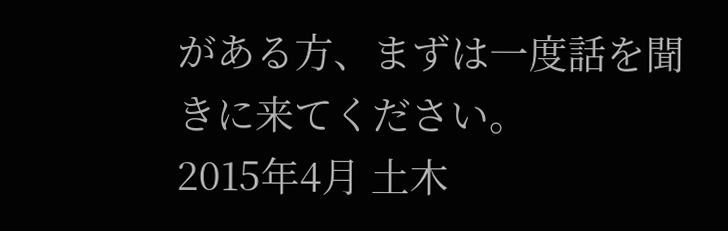がある方、まずは一度話を聞きに来てください。
2015年4月 土木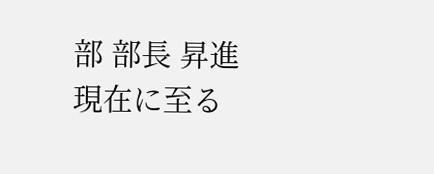部 部長 昇進
現在に至る